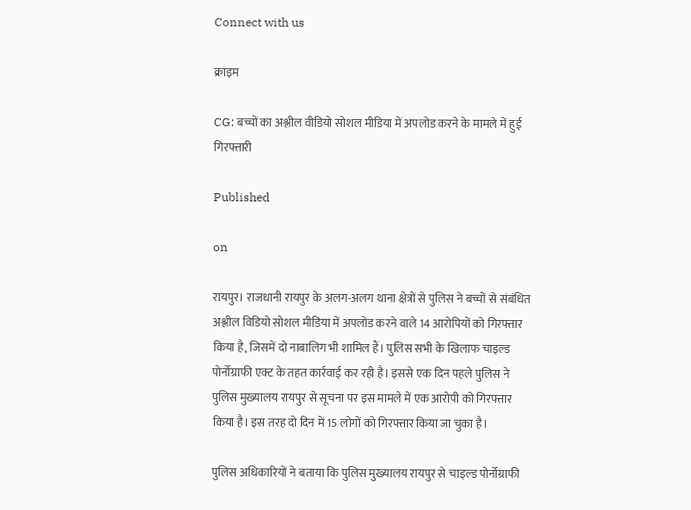Connect with us

क्राइम

CG: बच्चों का अश्लील वीडियो सोशल मीडिया में अपलोड करने के मामले में हुई गिरफ्तारी

Published

on

रायपुर। राजधानी रायपुर के अलग-अलग थाना क्षेत्रों से पुलिस ने बच्चों से संबंधित अश्लील विडियो सोशल मीडिया में अपलोड करने वाले 14 आरोपियों को गिरफ्तार किया है, जिसमें दो नाबालिग भी शामिल हैं। पुलिस सभी के खिलाफ चाइल्ड पोर्नोग्राफी एक्ट के तहत कार्रवाई कर रही है। इससे एक दिन पहले पुलिस ने पुलिस मुख्यालय रायपुर से सूचना पर इस मामले में एक आरोपी को गिरफ्तार किया है। इस तरह दो दिन में 15 लोगों को गिरफ्तार किया जा चुका है।

पुलिस अधिकारियों ने बताया कि पुलिस मुख्यालय रायपुर से चाइल्ड पोर्नोग्राफी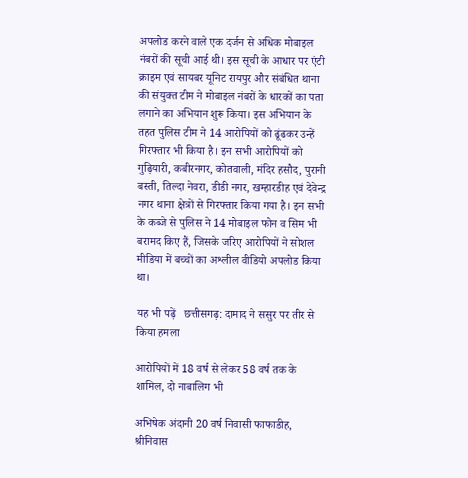अपलोड करने वाले एक दर्जन से अधिक मोबाइल नंबरों की सूची आई थी। इस सूची के आधार पर एंटी क्राइम एवं सायबर यूनिट रायपुर और संबंधित थाना की संयुक्त टीम ने मोबाइल नंबरों के धारकों का पता लगाने का अभियान शुरू किया। इस अभियान के तहत पुलिस टीम ने 14 आरोपियों को ढूंढकर उन्हें गिरफ्तार भी किया है। इन सभी आरोपियों को गुढ़ियारी, कबीरनगर, कोतवाली, मंदिर हसौद, पुरानी बस्ती, तिल्दा नेवरा, डीडी नगर, खम्हारडीह एवं देवेन्द्र नगर थाना क्षेत्रों से गिरफ्तार किया गया है। इन सभी के कब्जे से पुलिस ने 14 मोबाइल फोन व सिम भी बरामद किए हैं, जिसके जरिए आरोपियों ने सोशल मीडिया में बच्चों का अश्लील वीडियो अपलोड किया था।

यह भी पढ़ें   छत्तीसगढ़: दामाद ने ससुर पर तीर से किया हमला

आरोपियों में 18 वर्ष से लेकर 58 वर्ष तक के शामिल, दो नाबालिग भी

अभिषेक अंदानी 20 वर्ष निवासी फाफाडीह, श्रीनिवास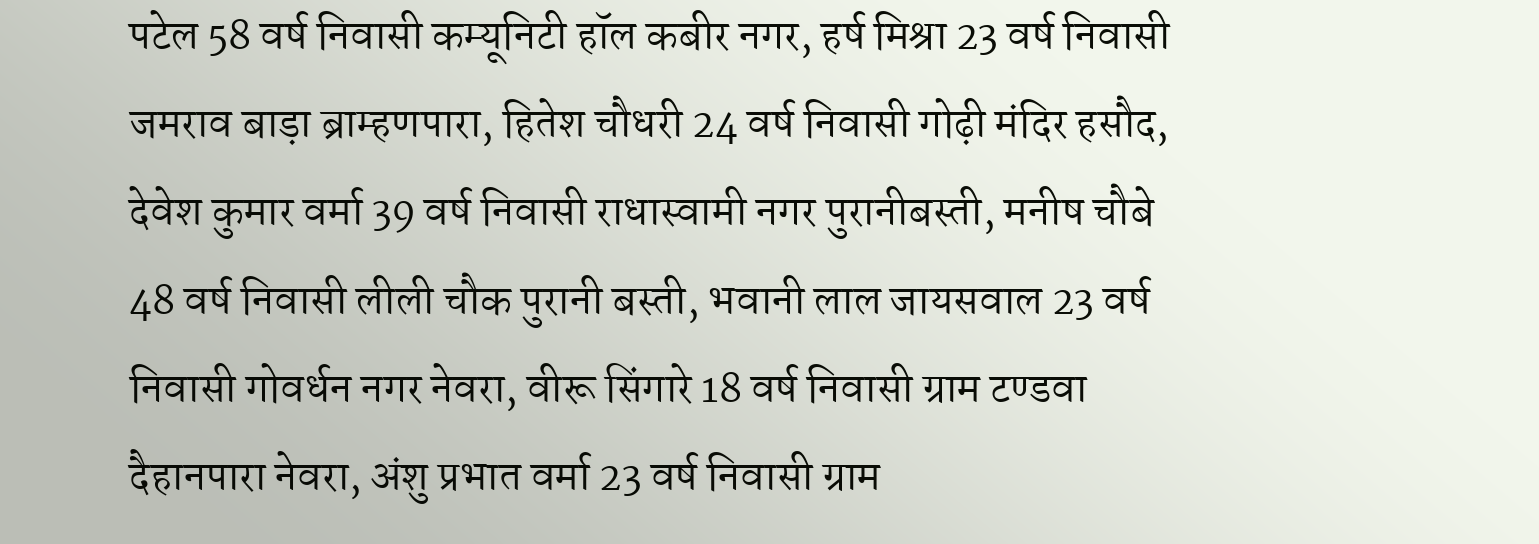पटेल 58 वर्ष निवासी कम्यूनिटी हॉल कबीर नगर, हर्ष मिश्रा 23 वर्ष निवासी जमराव बाड़ा ब्राम्हणपारा, हितेश चौधरी 24 वर्ष निवासी गोढ़ी मंदिर हसौद, देवेश कुमार वर्मा 39 वर्ष निवासी राधास्वामी नगर पुरानीबस्ती, मनीष चौबे 48 वर्ष निवासी लीली चौक पुरानी बस्ती, भवानी लाल जायसवाल 23 वर्ष निवासी गोवर्धन नगर नेवरा, वीरू सिंगारे 18 वर्ष निवासी ग्राम टण्डवा दैहानपारा नेवरा, अंशु प्रभात वर्मा 23 वर्ष निवासी ग्राम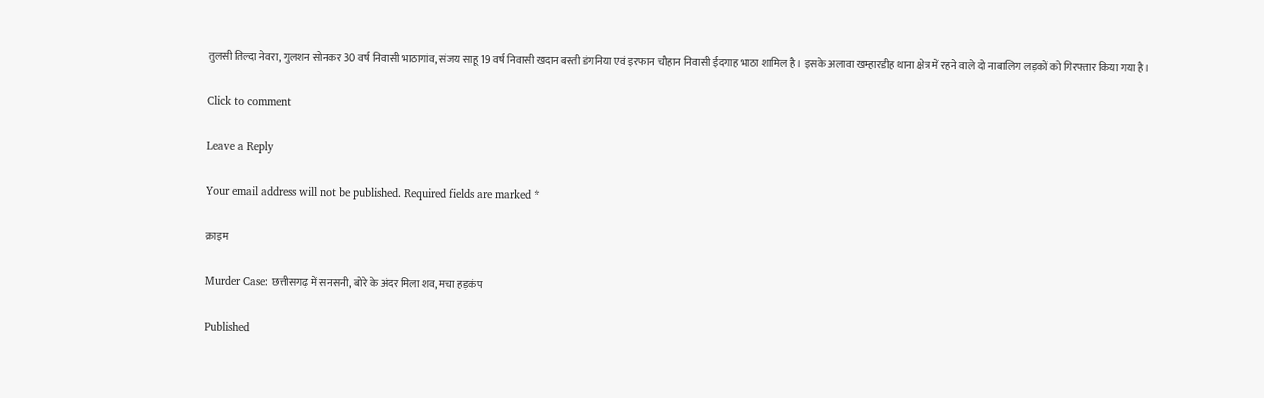तुलसी तिल्दा नेवरा, गुलशन सोनकर 30 वर्ष निवासी भाठागांव, संजय साहू 19 वर्ष निवासी खदान बस्ती डंगनिया एवं इरफान चौहान निवासी ईदगाह भाठा शामिल है। इसके अलावा खम्हारडीह थाना क्षेत्र में रहने वाले दो नाबालिग लड़कों को गिरफ्तार किया गया है।

Click to comment

Leave a Reply

Your email address will not be published. Required fields are marked *

क्राइम

Murder Case: छत्तीसगढ़ में सनसनी, बोरे के अंदर मिला शव, मचा हड़कंप

Published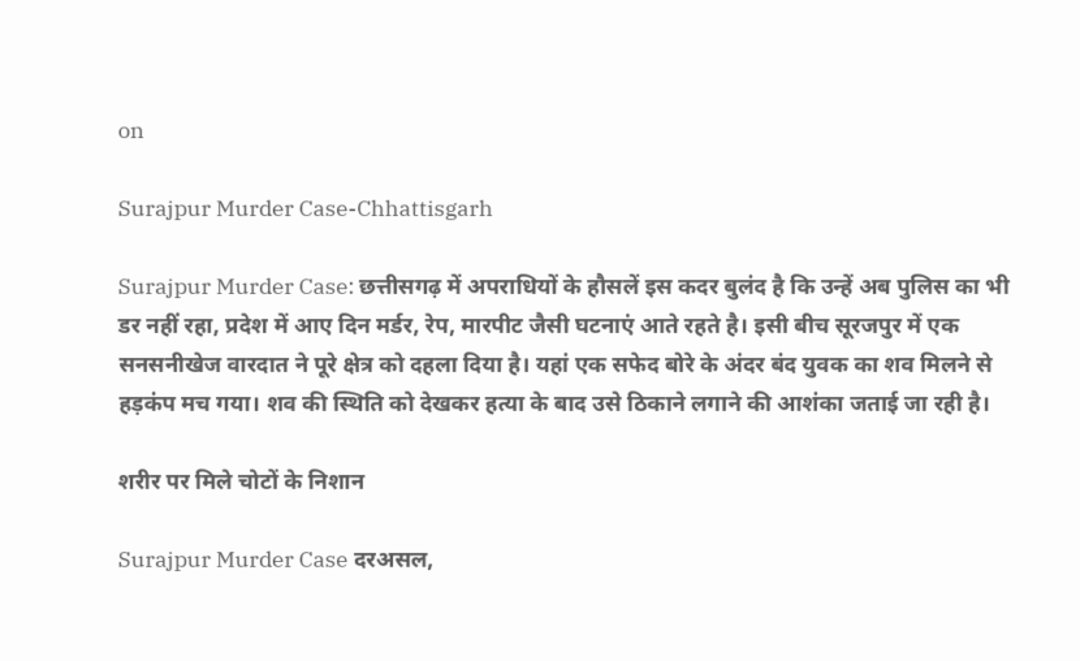on

Surajpur Murder Case-Chhattisgarh

Surajpur Murder Case: छत्तीसगढ़ में अपराधियों के हौसलें इस कदर बुलंद है कि उन्हें अब पुलिस का भी डर नहीं रहा, प्रदेश में आए दिन मर्डर, रेप, मारपीट जैसी घटनाएं आते रहते है। इसी बीच सूरजपुर में एक सनसनीखेज वारदात ने पूरे क्षेत्र को दहला दिया है। यहां एक सफेद बोरे के अंदर बंद युवक का शव मिलने से हड़कंप मच गया। शव की स्थिति को देखकर हत्या के बाद उसे ठिकाने लगाने की आशंका जताई जा रही है।

शरीर पर मिले चोटों के निशान

Surajpur Murder Case दरअसल,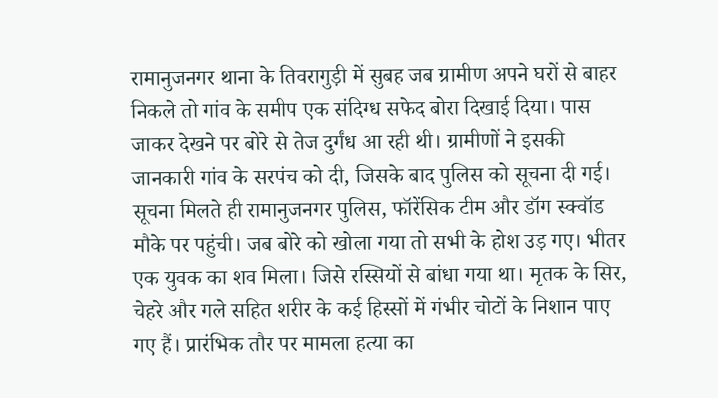रामानुजनगर थाना के तिवरागुड़ी में सुबह जब ग्रामीण अपने घरों से बाहर निकले तो गांव के समीप एक संदिग्ध सफेद बोरा दिखाई दिया। पास जाकर देखने पर बोरे से तेज दुर्गंध आ रही थी। ग्रामीणों ने इसकी जानकारी गांव के सरपंच को दी, जिसके बाद पुलिस को सूचना दी गई। सूचना मिलते ही रामानुजनगर पुलिस, फॉरेंसिक टीम और डॉग स्क्वॉड मौके पर पहुंची। जब बोरे को खोला गया तो सभी के होश उड़ गए। भीतर एक युवक का शव मिला। जिसे रस्सियों से बांधा गया था। मृतक के सिर, चेहरे और गले सहित शरीर के कई हिस्सों में गंभीर चोटों के निशान पाए गए हैं। प्रारंभिक तौर पर मामला हत्या का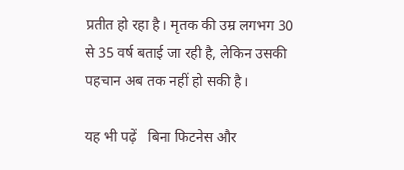प्रतीत हो रहा है। मृतक की उम्र लगभग 30 से 35 वर्ष बताई जा रही है, लेकिन उसकी पहचान अब तक नहीं हो सकी है।

यह भी पढ़ें   बिना फिटनेस और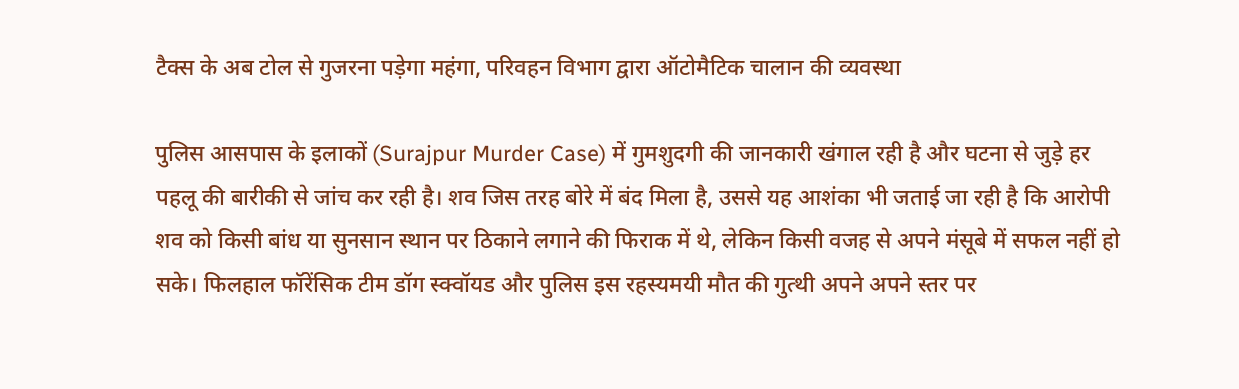टैक्स के अब टोल से गुजरना पड़ेगा महंगा, परिवहन विभाग द्वारा ऑटोमैटिक चालान की व्यवस्था

पुलिस आसपास के इलाकों (Surajpur Murder Case) में गुमशुदगी की जानकारी खंगाल रही है और घटना से जुड़े हर पहलू की बारीकी से जांच कर रही है। शव जिस तरह बोरे में बंद मिला है, उससे यह आशंका भी जताई जा रही है कि आरोपी शव को किसी बांध या सुनसान स्थान पर ठिकाने लगाने की फिराक में थे, लेकिन किसी वजह से अपने मंसूबे में सफल नहीं हो सके। फिलहाल फॉरेंसिक टीम डॉग स्क्वॉयड और पुलिस इस रहस्यमयी मौत की गुत्थी अपने अपने स्तर पर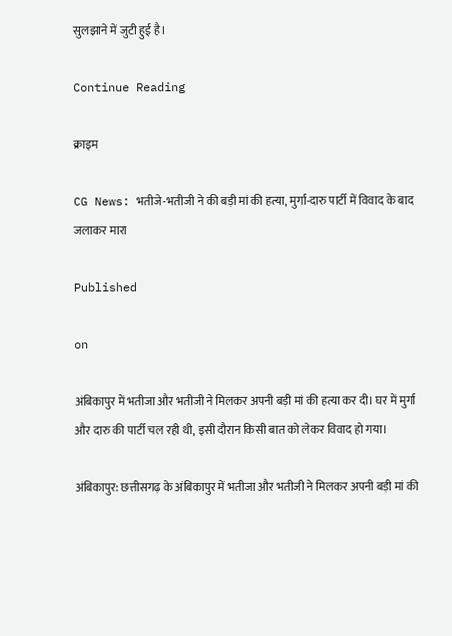सुलझाने में जुटी हुई है।

Continue Reading

क्राइम

CG News: भतीजे-भतीजी ने की बड़ी मां की हत्या, मुर्गा-दारु पार्टी में विवाद के बाद जलाकर मारा

Published

on

अंबिकापुर में भतीजा और भतीजी ने मिलकर अपनी बड़ी मां की हत्या कर दी। घर में मुर्गा और दारु की पार्टी चल रही थी, इसी दौरान किसी बात को लेकर विवाद हो गया।

अंबिकापुर: छत्तीसगढ़ के अंबिकापुर में भतीजा और भतीजी ने मिलकर अपनी बड़ी मां की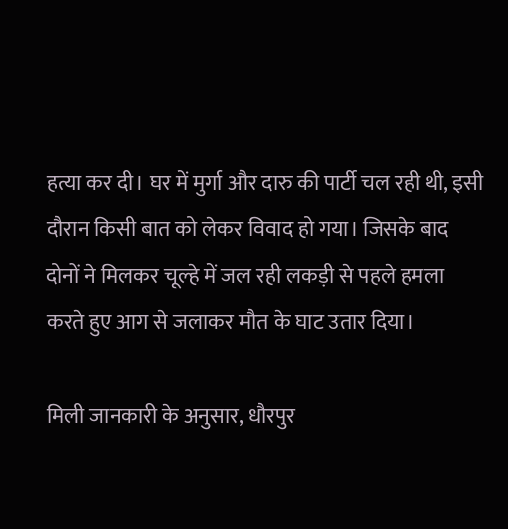हत्या कर दी। घर में मुर्गा और दारु की पार्टी चल रही थी, इसी दौरान किसी बात को लेकर विवाद हो गया। जिसके बाद दोनों ने मिलकर चूल्हे में जल रही लकड़ी से पहले हमला करते हुए आग से जलाकर मौत के घाट उतार दिया।

मिली जानकारी के अनुसार, धौरपुर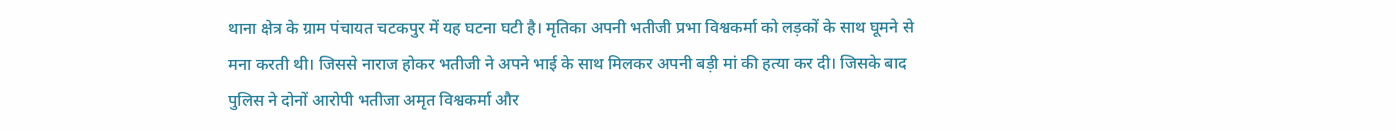थाना क्षेत्र के ग्राम पंचायत चटकपुर में यह घटना घटी है। मृतिका अपनी भतीजी प्रभा विश्वकर्मा को लड़कों के साथ घूमने से मना करती थी। जिससे नाराज होकर भतीजी ने अपने भाई के साथ मिलकर अपनी बड़ी मां की हत्या कर दी। जिसके बाद पुलिस ने दोनों आरोपी भतीजा अमृत विश्वकर्मा और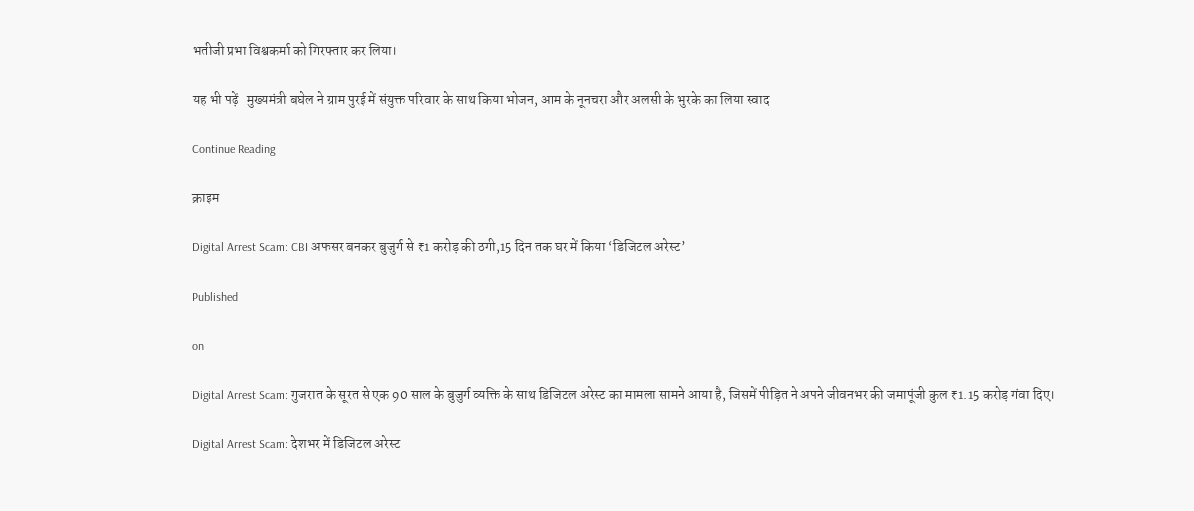भतीजी प्रभा विश्वकर्मा को गिरफ्तार कर लिया।

यह भी पढ़ें   मुख्यमंत्री बघेल ने ग्राम पुरई में संयुक्त परिवार के साथ किया भोजन, आम के नूनचरा और अलसी के भुरके का लिया स्वाद

Continue Reading

क्राइम

Digital Arrest Scam: CBI अफसर बनकर बुजुर्ग से ₹1 करोड़ की ठगी,15 दिन तक घर में किया ‘डिजिटल अरेस्ट’

Published

on

Digital Arrest Scam: गुजरात के सूरत से एक 90 साल के बुजुर्ग व्यक्ति के साथ डिजिटल अरेस्ट का मामला सामने आया है, जिसमें पीड़ित ने अपने जीवनभर की जमापूंजी कुल ₹1.15 करोड़ गंवा दिए।

Digital Arrest Scam: देशभर में डिजिटल अरेस्ट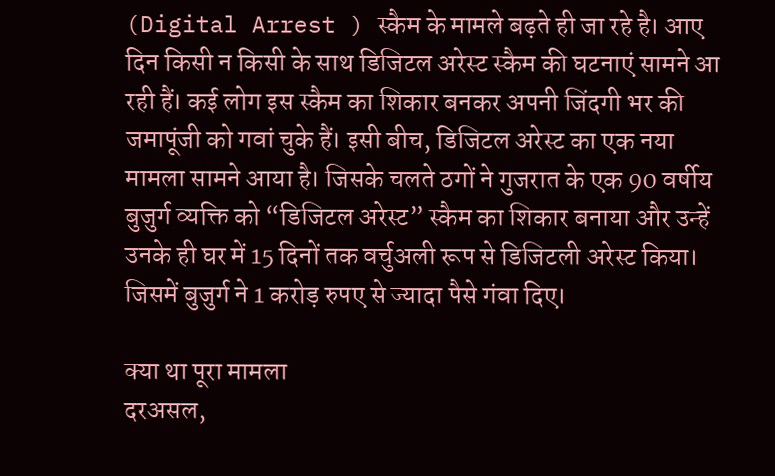(Digital Arrest ) स्कैम के मामले बढ़ते ही जा रहे है। आए दिन किसी न किसी के साथ डिजिटल अरेस्ट स्कैम की घटनाएं सामने आ रही हैं। कई लोग इस स्कैम का शिकार बनकर अपनी जिंदगी भर की जमापूंजी को गवां चुके हैं। इसी बीच, डिजिटल अरेस्ट का एक नया मामला सामने आया है। जिसके चलते ठगों ने गुजरात के एक 90 वर्षीय बुजुर्ग व्यक्ति को “डिजिटल अरेस्ट” स्कैम का शिकार बनाया और उन्हें उनके ही घर में 15 दिनों तक वर्चुअली रूप से डिजिटली अरेस्ट किया। जिसमें बुजुर्ग ने 1 करोड़ रुपए से ज्यादा पैसे गंवा दिए।

क्या था पूरा मामला
दरअसल,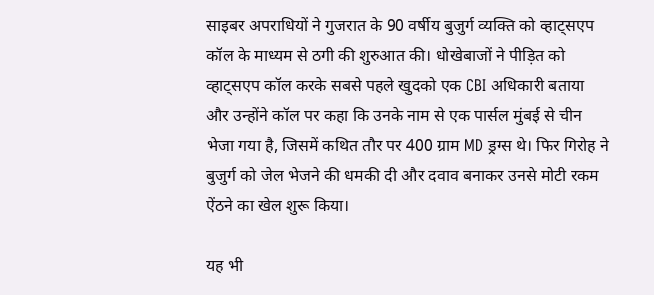साइबर अपराधियों ने गुजरात के 90 वर्षीय बुजुर्ग व्यक्ति को व्हाट्सएप कॉल के माध्यम से ठगी की शुरुआत की। धोखेबाजों ने पीड़ित को व्हाट्सएप कॉल करके सबसे पहले खुदको एक CBI अधिकारी बताया और उन्होंने कॉल पर कहा कि उनके नाम से एक पार्सल मुंबई से चीन भेजा गया है, जिसमें कथित तौर पर 400 ग्राम MD ड्रग्स थे। फिर गिरोह ने बुजुर्ग को जेल भेजने की धमकी दी और दवाव बनाकर उनसे मोटी रकम ऐंठने का खेल शुरू किया।

यह भी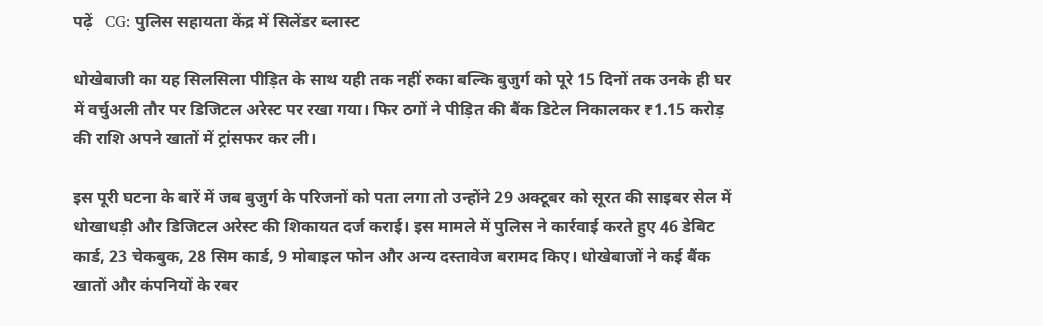पढ़ें   CG: पुलिस सहायता केंद्र में सिलेंडर ब्लास्ट

धोखेबाजी का यह सिलसिला पीड़ित के साथ यही तक नहीं रुका बल्कि बुजुर्ग को पूरे 15 दिनों तक उनके ही घर में वर्चुअली तौर पर डिजिटल अरेस्ट पर रखा गया। फिर ठगों ने पीड़ित की बैंक डिटेल निकालकर ₹1.15 करोड़ की राशि अपने खातों में ट्रांसफर कर ली।

इस पूरी घटना के बारें में जब बुजुर्ग के परिजनों को पता लगा तो उन्होंने 29 अक्टूबर को सूरत की साइबर सेल में धोखाधड़ी और डिजिटल अरेस्ट की शिकायत दर्ज कराई। इस मामले में पुलिस ने कार्रवाई करते हुए 46 डेबिट कार्ड, 23 चेकबुक, 28 सिम कार्ड, 9 मोबाइल फोन और अन्य दस्तावेज बरामद किए। धोखेबाजों ने कई बैंक खातों और कंपनियों के रबर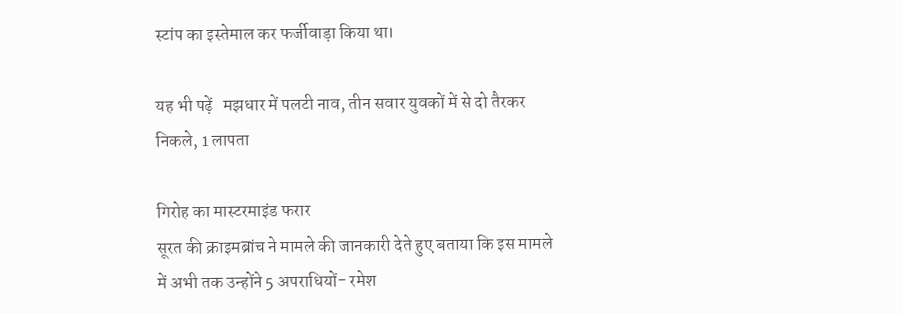स्टांप का इस्तेमाल कर फर्जीवाड़ा किया था।

यह भी पढ़ें   मझधार में पलटी नाव, तीन सवार युवकों में से दो तैरकर निकले, 1 लापता

गिरोह का मास्टरमाइंड फरार
सूरत की क्राइमब्रांच ने मामले की जानकारी देते हुए बताया कि इस मामले में अभी तक उन्होंने 5 अपराधियों- रमेश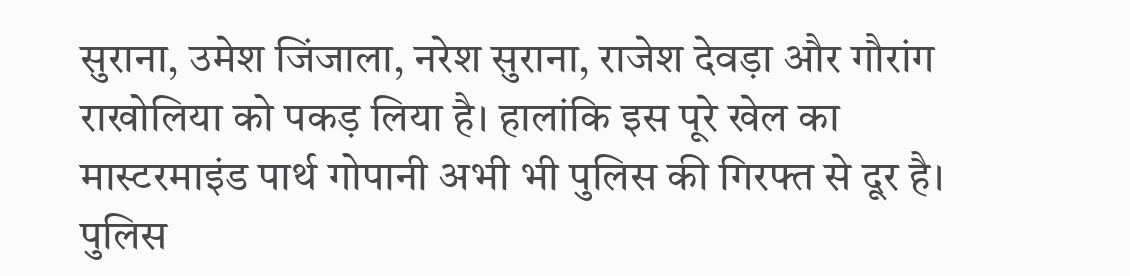सुराना, उमेश जिंजाला, नरेश सुराना, राजेश देवड़ा और गौरांग राखोलिया को पकड़ लिया है। हालांकि इस पूरे खेल का मास्टरमाइंड पार्थ गोपानी अभी भी पुलिस की गिरफ्त से दूर है। पुलिस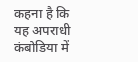कहना है कि यह अपराधी कंबोडिया में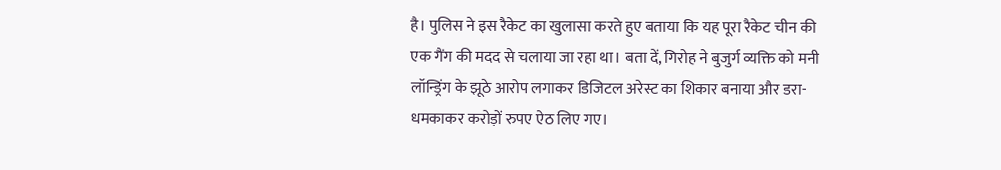है। पुलिस ने इस रैकेट का खुलासा करते हुए बताया कि यह पूरा रैकेट चीन की एक गैंग की मदद से चलाया जा रहा था। बता दें, गिरोह ने बुजुर्ग व्यक्ति को मनी लॉन्ड्रिंग के झूठे आरोप लगाकर डिजिटल अरेस्ट का शिकार बनाया और डरा-धमकाकर करोड़ों रुपए ऐठ लिए गए।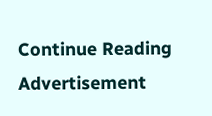Continue Reading
Advertisement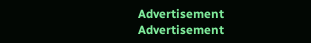Advertisement
Advertisement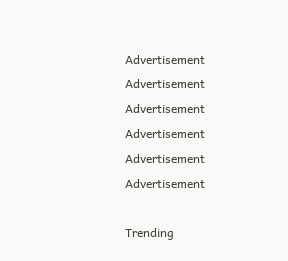Advertisement
Advertisement
Advertisement
Advertisement
Advertisement
Advertisement

Trending